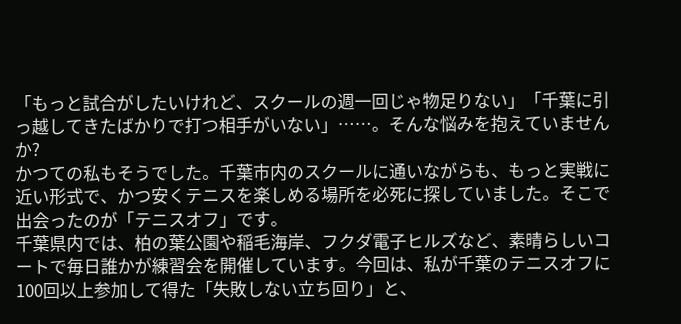「もっと試合がしたいけれど、スクールの週一回じゃ物足りない」「千葉に引っ越してきたばかりで打つ相手がいない」……。そんな悩みを抱えていませんか?
かつての私もそうでした。千葉市内のスクールに通いながらも、もっと実戦に近い形式で、かつ安くテニスを楽しめる場所を必死に探していました。そこで出会ったのが「テニスオフ」です。
千葉県内では、柏の葉公園や稲毛海岸、フクダ電子ヒルズなど、素晴らしいコートで毎日誰かが練習会を開催しています。今回は、私が千葉のテニスオフに100回以上参加して得た「失敗しない立ち回り」と、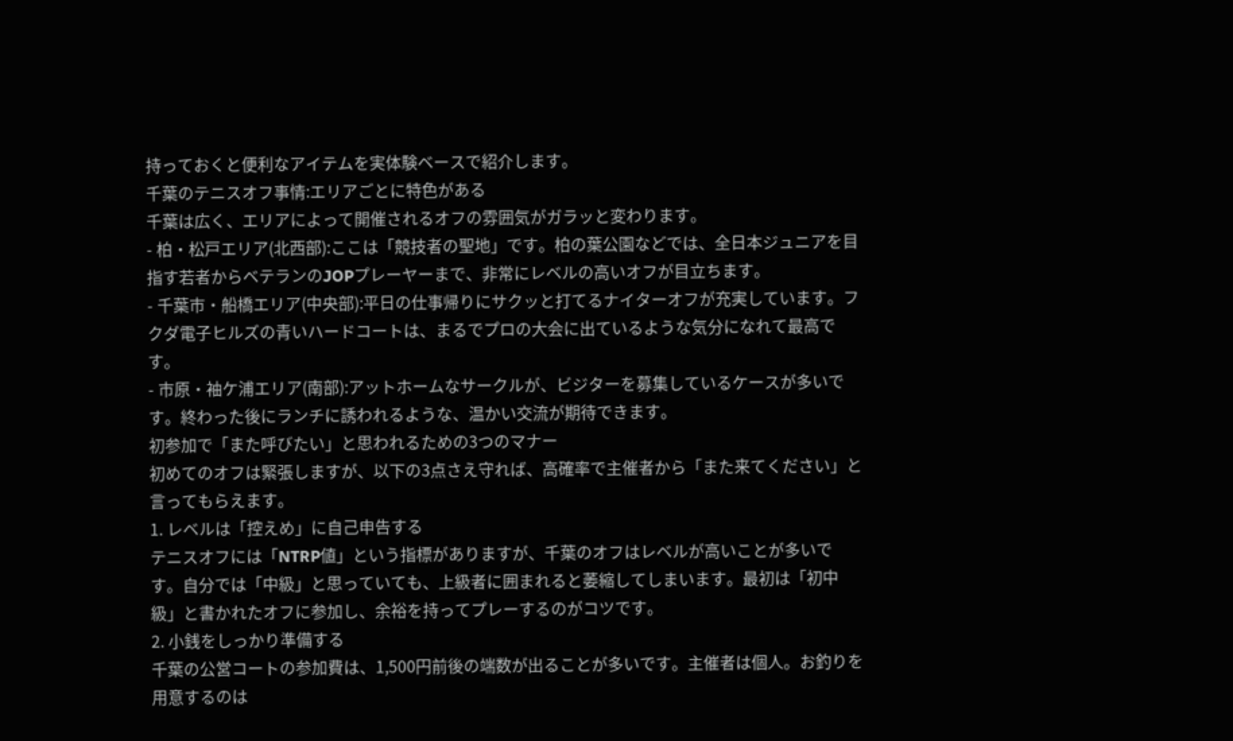持っておくと便利なアイテムを実体験ベースで紹介します。
千葉のテニスオフ事情:エリアごとに特色がある
千葉は広く、エリアによって開催されるオフの雰囲気がガラッと変わります。
- 柏・松戸エリア(北西部):ここは「競技者の聖地」です。柏の葉公園などでは、全日本ジュニアを目指す若者からベテランのJOPプレーヤーまで、非常にレベルの高いオフが目立ちます。
- 千葉市・船橋エリア(中央部):平日の仕事帰りにサクッと打てるナイターオフが充実しています。フクダ電子ヒルズの青いハードコートは、まるでプロの大会に出ているような気分になれて最高です。
- 市原・袖ケ浦エリア(南部):アットホームなサークルが、ビジターを募集しているケースが多いです。終わった後にランチに誘われるような、温かい交流が期待できます。
初参加で「また呼びたい」と思われるための3つのマナー
初めてのオフは緊張しますが、以下の3点さえ守れば、高確率で主催者から「また来てください」と言ってもらえます。
1. レベルは「控えめ」に自己申告する
テニスオフには「NTRP値」という指標がありますが、千葉のオフはレベルが高いことが多いです。自分では「中級」と思っていても、上級者に囲まれると萎縮してしまいます。最初は「初中級」と書かれたオフに参加し、余裕を持ってプレーするのがコツです。
2. 小銭をしっかり準備する
千葉の公営コートの参加費は、1,500円前後の端数が出ることが多いです。主催者は個人。お釣りを用意するのは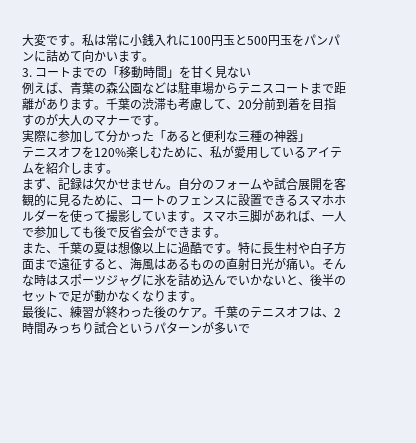大変です。私は常に小銭入れに100円玉と500円玉をパンパンに詰めて向かいます。
3. コートまでの「移動時間」を甘く見ない
例えば、青葉の森公園などは駐車場からテニスコートまで距離があります。千葉の渋滞も考慮して、20分前到着を目指すのが大人のマナーです。
実際に参加して分かった「あると便利な三種の神器」
テニスオフを120%楽しむために、私が愛用しているアイテムを紹介します。
まず、記録は欠かせません。自分のフォームや試合展開を客観的に見るために、コートのフェンスに設置できるスマホホルダーを使って撮影しています。スマホ三脚があれば、一人で参加しても後で反省会ができます。
また、千葉の夏は想像以上に過酷です。特に長生村や白子方面まで遠征すると、海風はあるものの直射日光が痛い。そんな時はスポーツジャグに氷を詰め込んでいかないと、後半のセットで足が動かなくなります。
最後に、練習が終わった後のケア。千葉のテニスオフは、2時間みっちり試合というパターンが多いで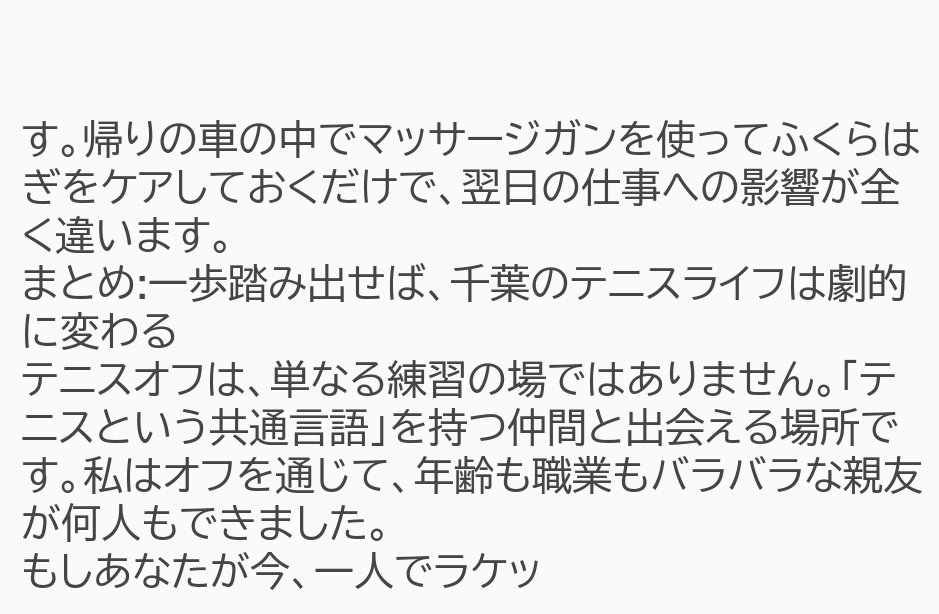す。帰りの車の中でマッサージガンを使ってふくらはぎをケアしておくだけで、翌日の仕事への影響が全く違います。
まとめ:一歩踏み出せば、千葉のテニスライフは劇的に変わる
テニスオフは、単なる練習の場ではありません。「テニスという共通言語」を持つ仲間と出会える場所です。私はオフを通じて、年齢も職業もバラバラな親友が何人もできました。
もしあなたが今、一人でラケッ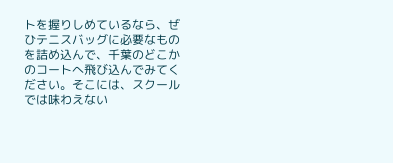トを握りしめているなら、ぜひテニスバッグに必要なものを詰め込んで、千葉のどこかのコートへ飛び込んでみてください。そこには、スクールでは味わえない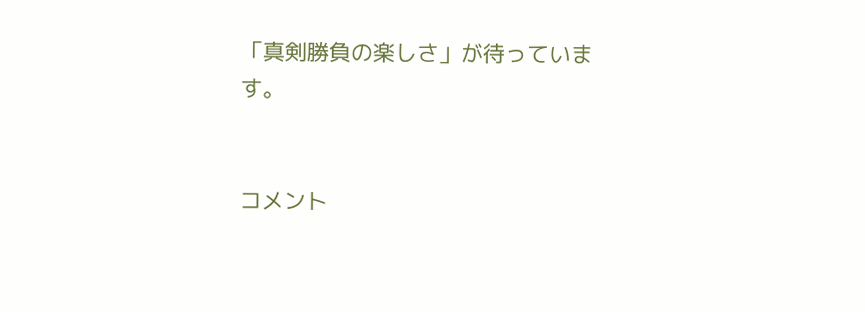「真剣勝負の楽しさ」が待っています。


コメント